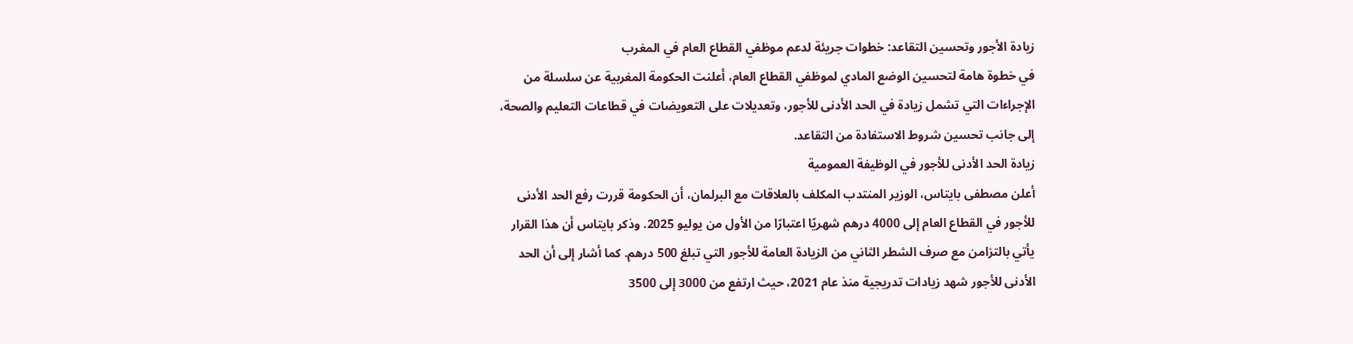زيادة الأجور وتحسين التقاعد: خطوات جريئة لدعم موظفي القطاع العام في المغرب
في خطوة هامة لتحسين الوضع المادي لموظفي القطاع العام، أعلنت الحكومة المغربية عن سلسلة من الإجراءات التي تشمل زيادة في الحد الأدنى للأجور، وتعديلات على التعويضات في قطاعات التعليم والصحة، إلى جانب تحسين شروط الاستفادة من التقاعد.
زيادة الحد الأدنى للأجور في الوظيفة العمومية
أعلن مصطفى بايتاس، الوزير المنتدب المكلف بالعلاقات مع البرلمان، أن الحكومة قررت رفع الحد الأدنى للأجور في القطاع العام إلى 4000 درهم شهريًا اعتبارًا من الأول من يوليو 2025. وذكر بايتاس أن هذا القرار يأتي بالتزامن مع صرف الشطر الثاني من الزيادة العامة للأجور التي تبلغ 500 درهم. كما أشار إلى أن الحد الأدنى للأجور شهد زيادات تدريجية منذ عام 2021، حيث ارتفع من 3000 إلى 3500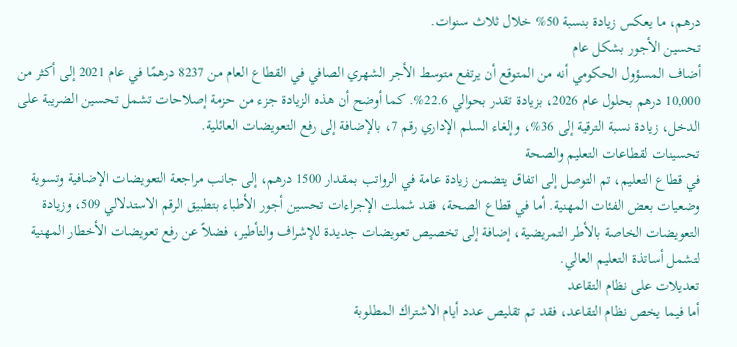درهم، ما يعكس زيادة بنسبة 50% خلال ثلاث سنوات.
تحسين الأجور بشكل عام
أضاف المسؤول الحكومي أنه من المتوقع أن يرتفع متوسط الأجر الشهري الصافي في القطاع العام من 8237 درهمًا في عام 2021 إلى أكثر من 10,000 درهم بحلول عام 2026، بزيادة تقدر بحوالي 22.6%. كما أوضح أن هذه الزيادة جزء من حزمة إصلاحات تشمل تحسين الضريبة على الدخل، زيادة نسبة الترقية إلى 36%، وإلغاء السلم الإداري رقم 7، بالإضافة إلى رفع التعويضات العائلية.
تحسينات لقطاعات التعليم والصحة
في قطاع التعليم، تم التوصل إلى اتفاق يتضمن زيادة عامة في الرواتب بمقدار 1500 درهم، إلى جانب مراجعة التعويضات الإضافية وتسوية وضعيات بعض الفئات المهنية. أما في قطاع الصحة، فقد شملت الإجراءات تحسين أجور الأطباء بتطبيق الرقم الاستدلالي 509، وزيادة التعويضات الخاصة بالأطر التمريضية، إضافة إلى تخصيص تعويضات جديدة للإشراف والتأطير، فضلاً عن رفع تعويضات الأخطار المهنية لتشمل أساتذة التعليم العالي.
تعديلات على نظام التقاعد
أما فيما يخص نظام التقاعد، فقد تم تقليص عدد أيام الاشتراك المطلوبة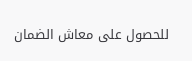للحصول على معاش الضمان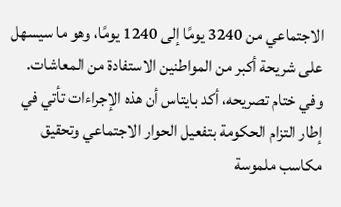الاجتماعي من 3240 يومًا إلى 1240 يومًا، وهو ما سيسهل على شريحة أكبر من المواطنين الاستفادة من المعاشات.
وفي ختام تصريحه، أكد بايتاس أن هذه الإجراءات تأتي في إطار التزام الحكومة بتفعيل الحوار الاجتماعي وتحقيق مكاسب ملموسة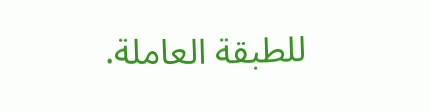للطبقة العاملة.